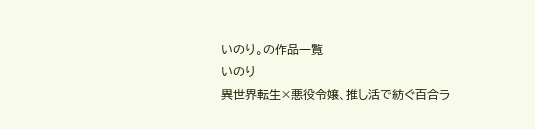いのり。の作品一覧
いのり
異世界転生×悪役令嬢、推し活で紡ぐ百合ラ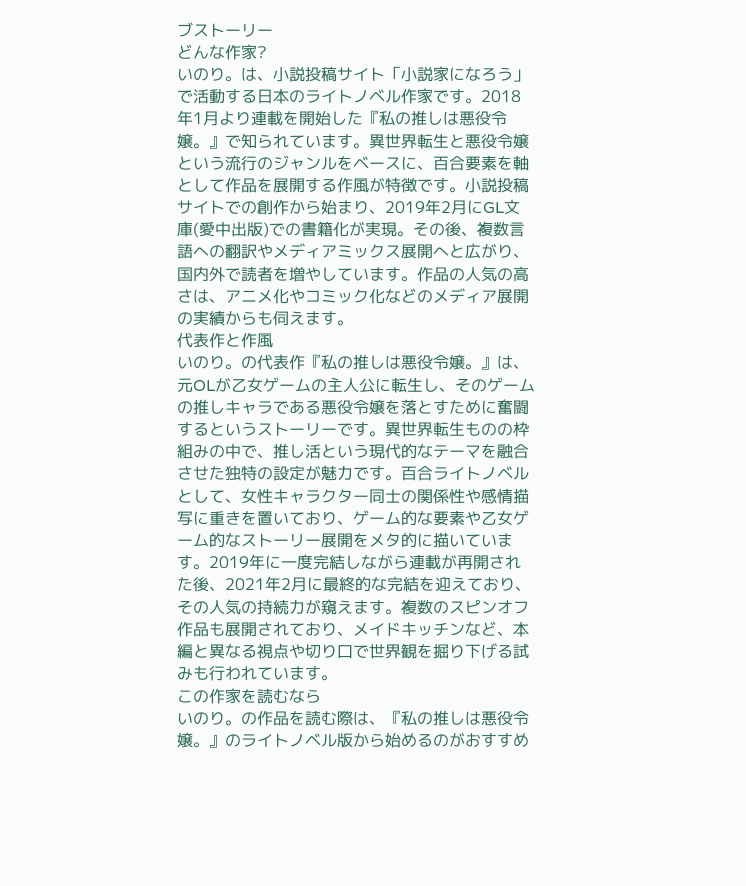ブストーリー
どんな作家?
いのり。は、小説投稿サイト「小説家になろう」で活動する日本のライトノベル作家です。2018年1月より連載を開始した『私の推しは悪役令嬢。』で知られています。異世界転生と悪役令嬢という流行のジャンルをベースに、百合要素を軸として作品を展開する作風が特徴です。小説投稿サイトでの創作から始まり、2019年2月にGL文庫(愛中出版)での書籍化が実現。その後、複数言語への翻訳やメディアミックス展開へと広がり、国内外で読者を増やしています。作品の人気の高さは、アニメ化やコミック化などのメディア展開の実績からも伺えます。
代表作と作風
いのり。の代表作『私の推しは悪役令嬢。』は、元OLが乙女ゲームの主人公に転生し、そのゲームの推しキャラである悪役令嬢を落とすために奮闘するというストーリーです。異世界転生ものの枠組みの中で、推し活という現代的なテーマを融合させた独特の設定が魅力です。百合ライトノベルとして、女性キャラクター同士の関係性や感情描写に重きを置いており、ゲーム的な要素や乙女ゲーム的なストーリー展開をメタ的に描いています。2019年に一度完結しながら連載が再開された後、2021年2月に最終的な完結を迎えており、その人気の持続力が窺えます。複数のスピンオフ作品も展開されており、メイドキッチンなど、本編と異なる視点や切り口で世界観を掘り下げる試みも行われています。
この作家を読むなら
いのり。の作品を読む際は、『私の推しは悪役令嬢。』のライトノベル版から始めるのがおすすめ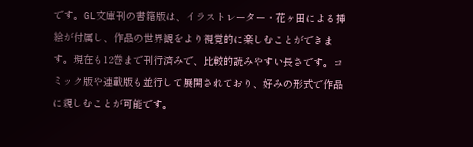です。GL文庫刊の書籍版は、イラストレーター・花ヶ田による挿絵が付属し、作品の世界観をより視覚的に楽しむことができます。現在も12巻まで刊行済みで、比較的読みやすい長さです。コミック版や連載版も並行して展開されており、好みの形式で作品に親しむことが可能です。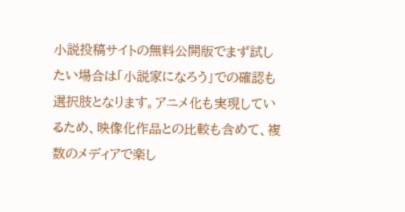小説投稿サイトの無料公開版でまず試したい場合は「小説家になろう」での確認も選択肢となります。アニメ化も実現しているため、映像化作品との比較も含めて、複数のメディアで楽し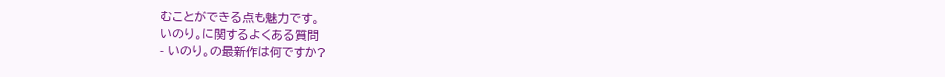むことができる点も魅力です。
いのり。に関するよくある質問
- いのり。の最新作は何ですか?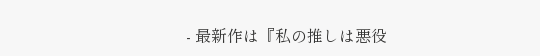- 最新作は『私の推しは悪役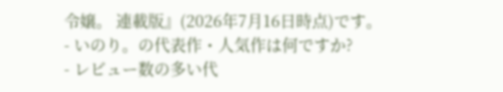令嬢。 連載版』(2026年7月16日時点)です。
- いのり。の代表作・人気作は何ですか?
- レビュー数の多い代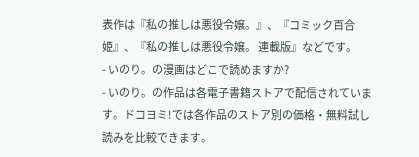表作は『私の推しは悪役令嬢。』、『コミック百合姫』、『私の推しは悪役令嬢。 連載版』などです。
- いのり。の漫画はどこで読めますか?
- いのり。の作品は各電子書籍ストアで配信されています。ドコヨミ!では各作品のストア別の価格・無料試し読みを比較できます。